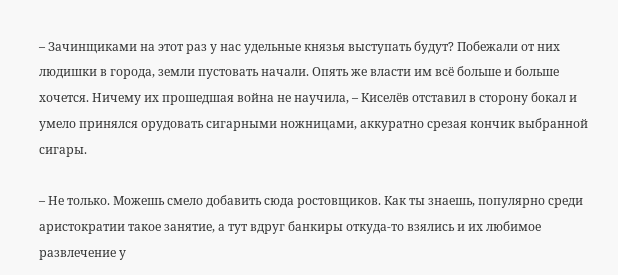– Зачинщиками на этот раз у нас удельные князья выступать будут? Побежали от них людишки в города, земли пустовать начали. Опять же власти им всё больше и больше хочется. Ничему их прошедшая война не научила, – Киселёв отставил в сторону бокал и умело принялся орудовать сигарными ножницами, аккуратно срезая кончик выбранной сигары.

– Не только. Можешь смело добавить сюда ростовщиков. Как ты знаешь, популярно среди аристократии такое занятие, а тут вдруг банкиры откуда-то взялись и их любимое развлечение у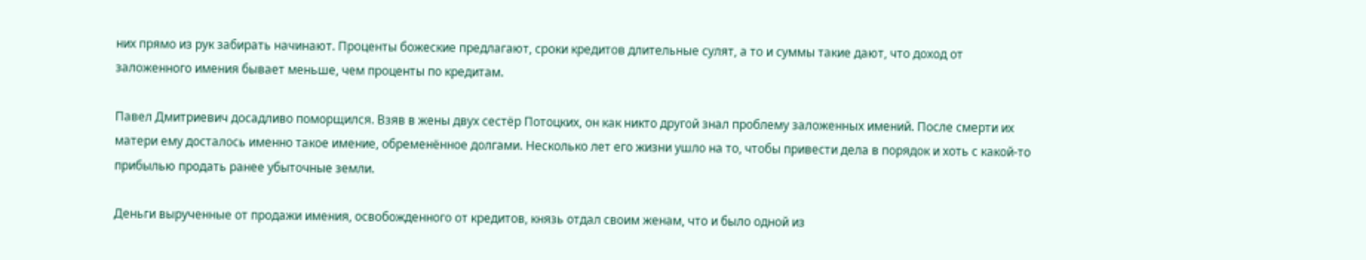них прямо из рук забирать начинают. Проценты божеские предлагают, сроки кредитов длительные сулят, а то и суммы такие дают, что доход от заложенного имения бывает меньше, чем проценты по кредитам.

Павел Дмитриевич досадливо поморщился. Взяв в жены двух сестёр Потоцких, он как никто другой знал проблему заложенных имений. После смерти их матери ему досталось именно такое имение, обременённое долгами. Несколько лет его жизни ушло на то, чтобы привести дела в порядок и хоть с какой-то прибылью продать ранее убыточные земли.

Деньги вырученные от продажи имения, освобожденного от кредитов, князь отдал своим женам, что и было одной из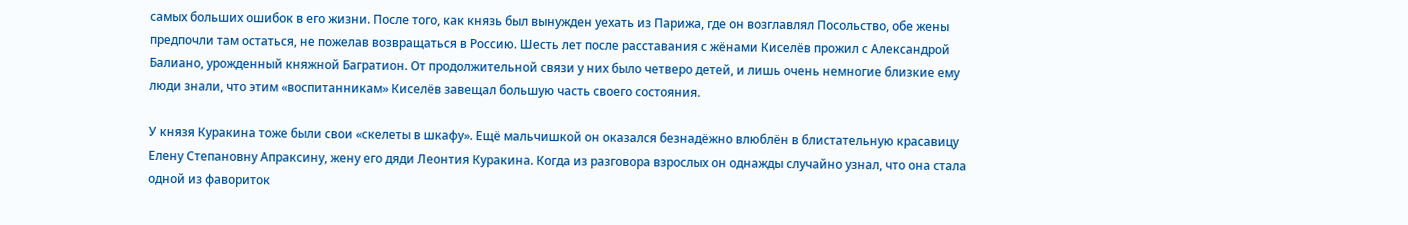самых больших ошибок в его жизни. После того, как князь был вынужден уехать из Парижа, где он возглавлял Посольство, обе жены предпочли там остаться, не пожелав возвращаться в Россию. Шесть лет после расставания с жёнами Киселёв прожил с Александрой Балиано, урожденный княжной Багратион. От продолжительной связи у них было четверо детей, и лишь очень немногие близкие ему люди знали, что этим «воспитанникам» Киселёв завещал большую часть своего состояния.

У князя Куракина тоже были свои «скелеты в шкафу». Ещё мальчишкой он оказался безнадёжно влюблён в блистательную красавицу Елену Степановну Апраксину, жену его дяди Леонтия Куракина. Когда из разговора взрослых он однажды случайно узнал, что она стала одной из фавориток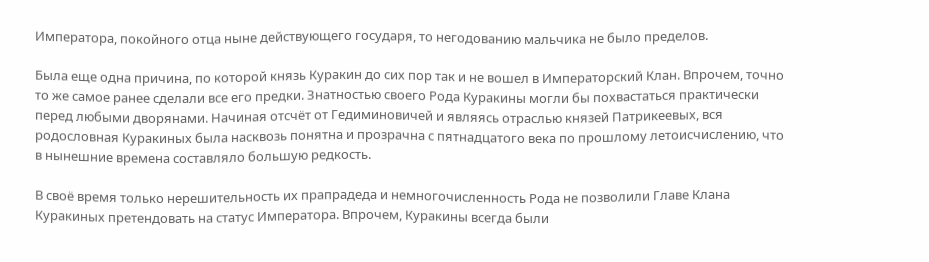Императора, покойного отца ныне действующего государя, то негодованию мальчика не было пределов.

Была еще одна причина, по которой князь Куракин до сих пор так и не вошел в Императорский Клан. Впрочем, точно то же самое ранее сделали все его предки. Знатностью своего Рода Куракины могли бы похвастаться практически перед любыми дворянами. Начиная отсчёт от Гедиминовичей и являясь отраслью князей Патрикеевых, вся родословная Куракиных была насквозь понятна и прозрачна с пятнадцатого века по прошлому летоисчислению, что в нынешние времена составляло большую редкость.

В своё время только нерешительность их прапрадеда и немногочисленность Рода не позволили Главе Клана Куракиных претендовать на статус Императора. Впрочем, Куракины всегда были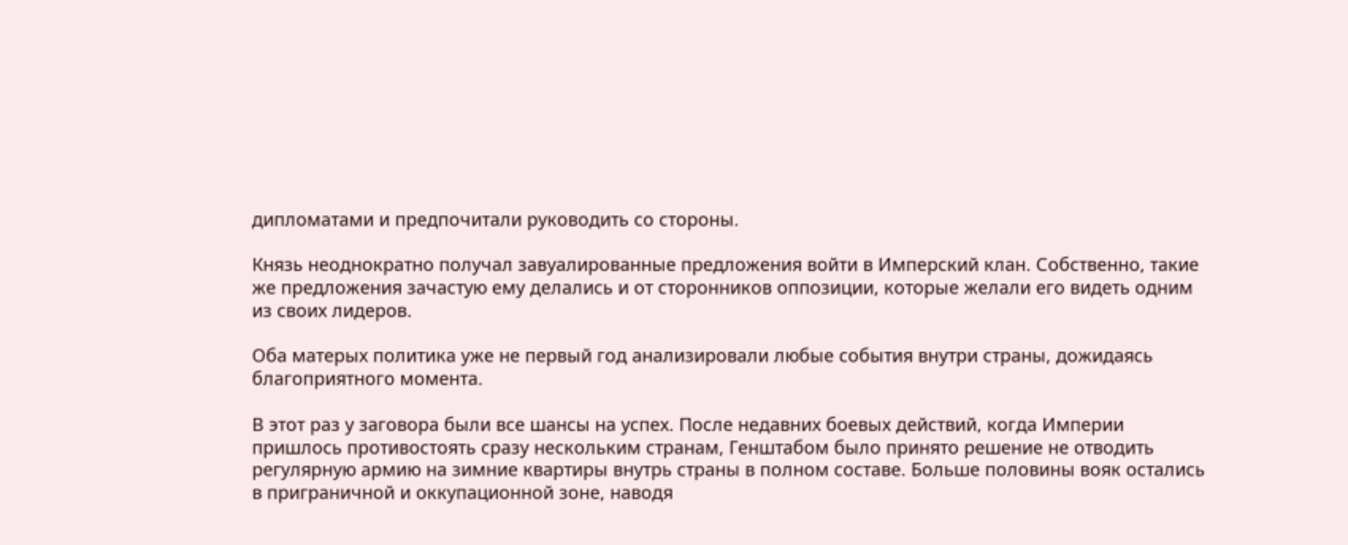дипломатами и предпочитали руководить со стороны.

Князь неоднократно получал завуалированные предложения войти в Имперский клан. Собственно, такие же предложения зачастую ему делались и от сторонников оппозиции, которые желали его видеть одним из своих лидеров.

Оба матерых политика уже не первый год анализировали любые события внутри страны, дожидаясь благоприятного момента.

В этот раз у заговора были все шансы на успех. После недавних боевых действий, когда Империи пришлось противостоять сразу нескольким странам, Генштабом было принято решение не отводить регулярную армию на зимние квартиры внутрь страны в полном составе. Больше половины вояк остались в приграничной и оккупационной зоне, наводя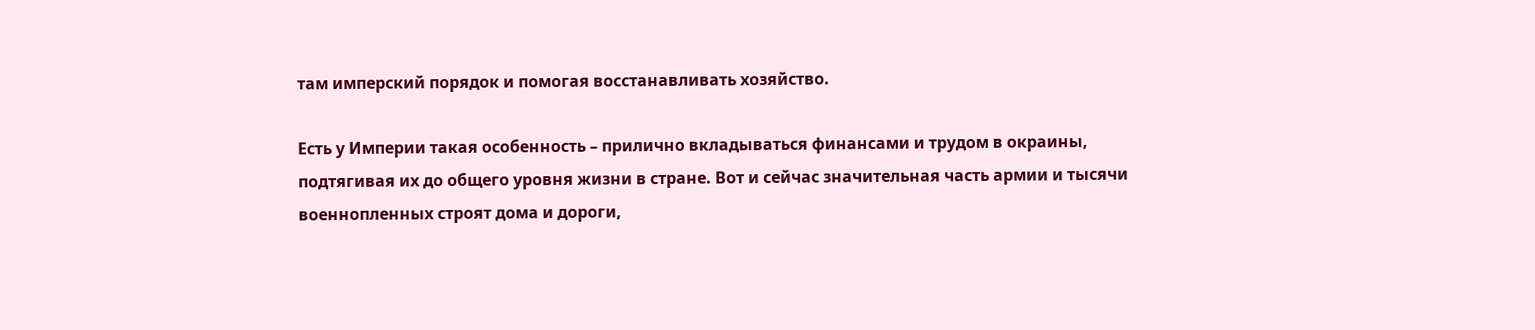там имперский порядок и помогая восстанавливать хозяйство.

Есть у Империи такая особенность – прилично вкладываться финансами и трудом в окраины, подтягивая их до общего уровня жизни в стране. Вот и сейчас значительная часть армии и тысячи военнопленных строят дома и дороги,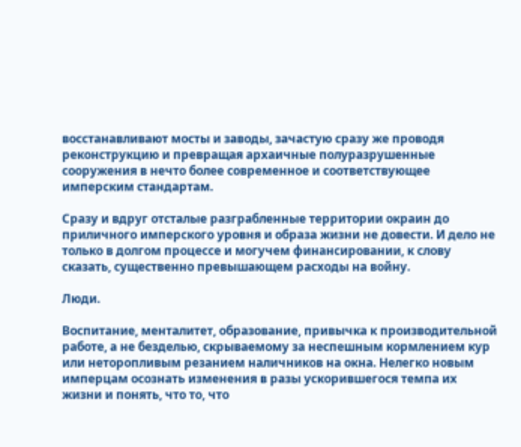восстанавливают мосты и заводы, зачастую сразу же проводя реконструкцию и превращая архаичные полуразрушенные сооружения в нечто более современное и соответствующее имперским стандартам.

Сразу и вдруг отсталые разграбленные территории окраин до приличного имперского уровня и образа жизни не довести. И дело не только в долгом процессе и могучем финансировании, к слову сказать, существенно превышающем расходы на войну.

Люди.

Воспитание, менталитет, образование, привычка к производительной работе, а не безделью, скрываемому за неспешным кормлением кур или неторопливым резанием наличников на окна. Нелегко новым имперцам осознать изменения в разы ускорившегося темпа их жизни и понять, что то, что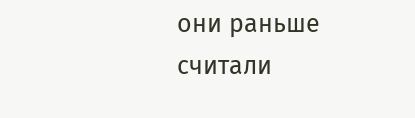они раньше считали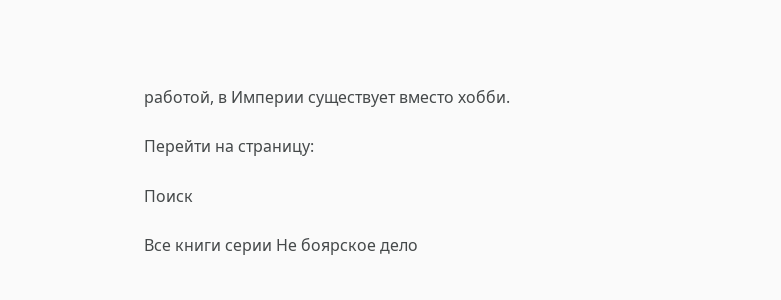работой, в Империи существует вместо хобби.

Перейти на страницу:

Поиск

Все книги серии Не боярское дело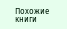Похожие книги